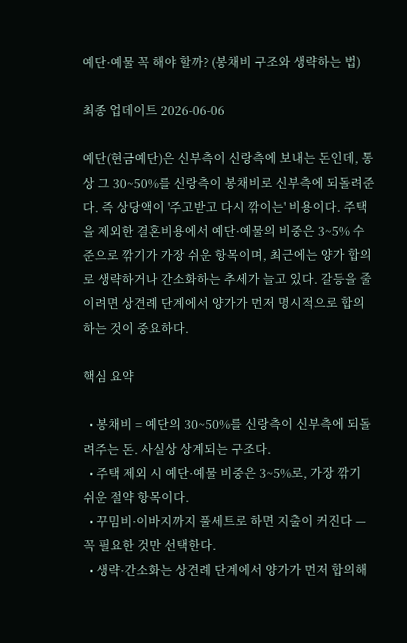예단·예물 꼭 해야 할까? (봉채비 구조와 생략하는 법)

최종 업데이트 2026-06-06

예단(현금예단)은 신부측이 신랑측에 보내는 돈인데, 통상 그 30~50%를 신랑측이 봉채비로 신부측에 되돌려준다. 즉 상당액이 '주고받고 다시 깎이는' 비용이다. 주택을 제외한 결혼비용에서 예단·예물의 비중은 3~5% 수준으로 깎기가 가장 쉬운 항목이며, 최근에는 양가 합의로 생략하거나 간소화하는 추세가 늘고 있다. 갈등을 줄이려면 상견례 단계에서 양가가 먼저 명시적으로 합의하는 것이 중요하다.

핵심 요약

  • 봉채비 = 예단의 30~50%를 신랑측이 신부측에 되돌려주는 돈. 사실상 상계되는 구조다.
  • 주택 제외 시 예단·예물 비중은 3~5%로, 가장 깎기 쉬운 절약 항목이다.
  • 꾸밈비·이바지까지 풀세트로 하면 지출이 커진다 — 꼭 필요한 것만 선택한다.
  • 생략·간소화는 상견례 단계에서 양가가 먼저 합의해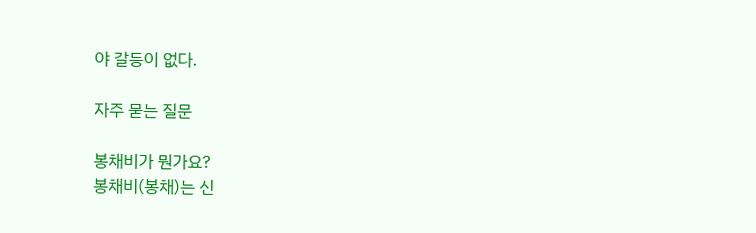야 갈등이 없다.

자주 묻는 질문

봉채비가 뭔가요?
봉채비(봉채)는 신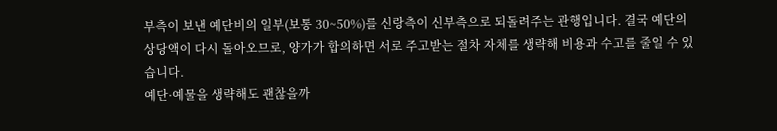부측이 보낸 예단비의 일부(보통 30~50%)를 신랑측이 신부측으로 되돌려주는 관행입니다. 결국 예단의 상당액이 다시 돌아오므로, 양가가 합의하면 서로 주고받는 절차 자체를 생략해 비용과 수고를 줄일 수 있습니다.
예단·예물을 생략해도 괜찮을까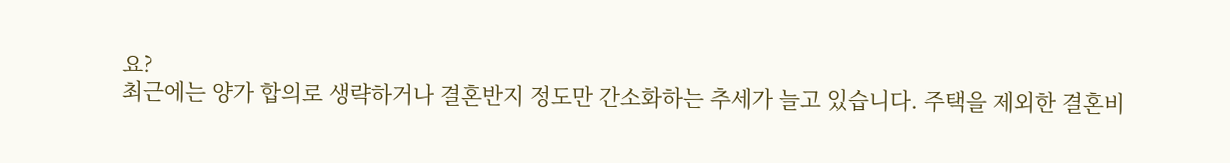요?
최근에는 양가 합의로 생략하거나 결혼반지 정도만 간소화하는 추세가 늘고 있습니다. 주택을 제외한 결혼비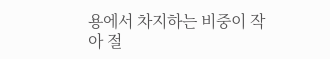용에서 차지하는 비중이 작아 절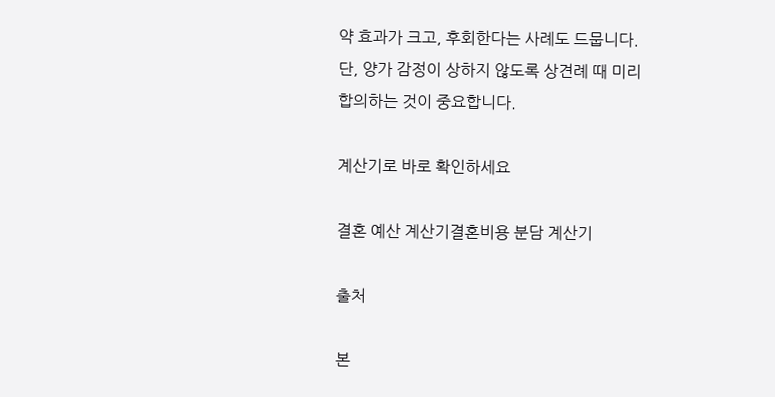약 효과가 크고, 후회한다는 사례도 드뭅니다. 단, 양가 감정이 상하지 않도록 상견례 때 미리 합의하는 것이 중요합니다.

계산기로 바로 확인하세요

결혼 예산 계산기결혼비용 분담 계산기

출처

본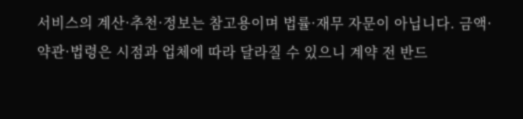서비스의 계산·추천·정보는 참고용이며 법률·재무 자문이 아닙니다. 금액·약관·법령은 시점과 업체에 따라 달라질 수 있으니 계약 전 반드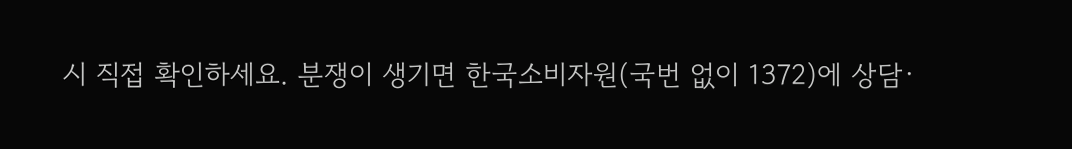시 직접 확인하세요. 분쟁이 생기면 한국소비자원(국번 없이 1372)에 상담·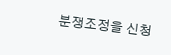분쟁조정을 신청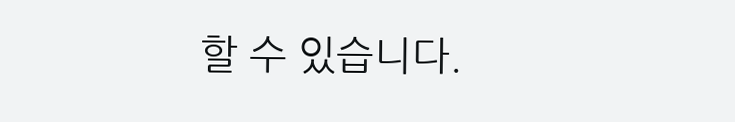할 수 있습니다.